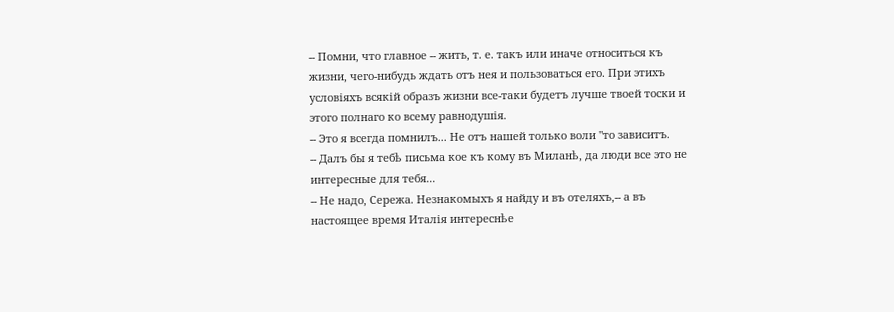-- Помни, что главное -- жить, т. е. такъ или иначе относиться къ жизни, чего-нибудь ждать отъ нея и пользоваться его. При этихъ условіяхъ всякій образъ жизни все-таки будетъ лучше твоей тоски и этого полнаго ко всему равнодушія.
-- Это я всегда помнилъ... Не отъ нашей только воли "то зависитъ.
-- Далъ бы я тебѣ письма кое къ кому въ Миланѣ, да люди все это не интересные для тебя...
-- Не надо, Сережа. Незнакомыхъ я найду и въ отеляхъ,-- а въ настоящее время Италія интереснѣе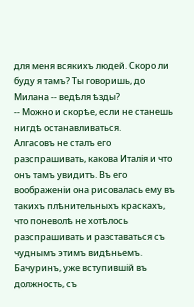для меня всякихъ людей. Скоро ли буду я тамъ? Ты говоришь, до Милана -- ведѣля ѣзды?
-- Можно и скорѣе, если не станешь нигдѣ останавливаться.
Алгасовъ не сталъ его разспрашивать, какова Италія и что онъ тамъ увидитъ. Въ его воображеніи она рисовалась ему въ такихъ плѣнительныхъ краскахъ, что поневолѣ не хотѣлось разспрашивать и разставаться съ чуднымъ этимъ видѣньемъ.
Бачуринъ, уже вступившій въ должность, съ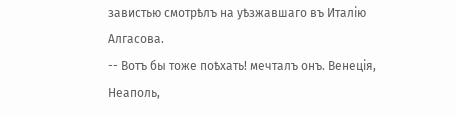завистью смотрѣлъ на уѣзжавшаго въ Италію Алгасова.
-- Вотъ бы тоже поѣхать! мечталъ онъ. Венеція, Неаполь,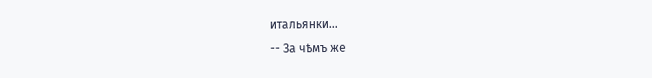итальянки...
-- За чѣмъ же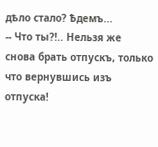дѣло стало? Ѣдемъ...
-- Что ты?!.. Нельзя же снова брать отпускъ, только что вернувшись изъ отпуска!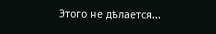Этого не дѣлается...